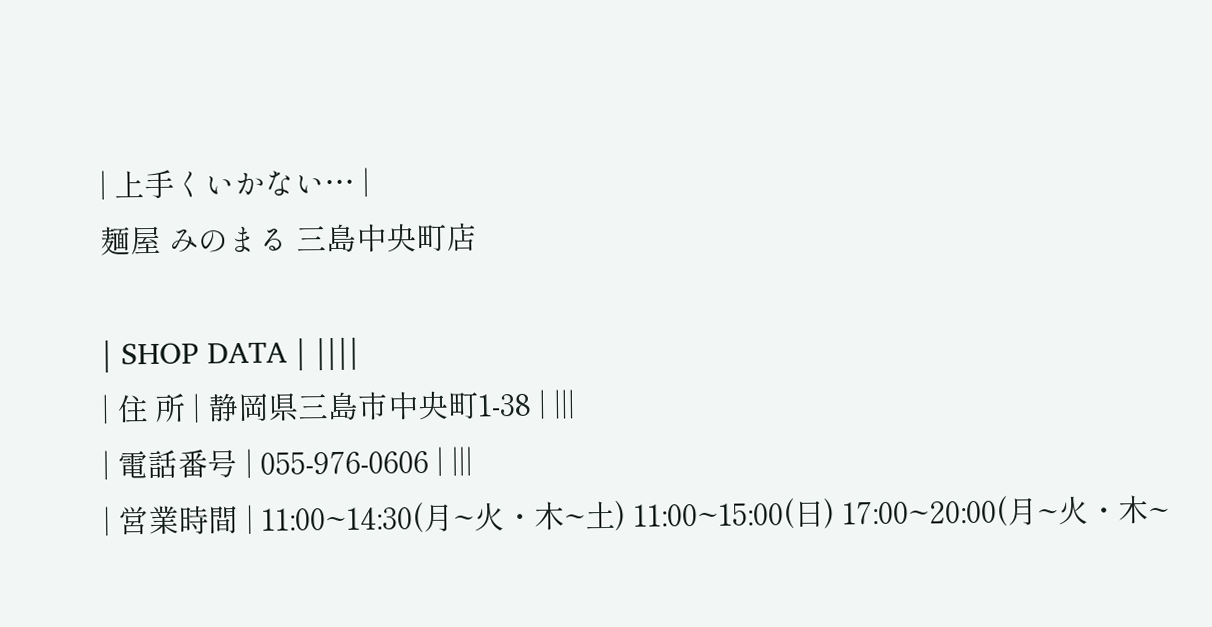| 上手くいかない… |
麺屋 みのまる 三島中央町店

| SHOP DATA | ||||
| 住 所 | 静岡県三島市中央町1-38 | |||
| 電話番号 | 055-976-0606 | |||
| 営業時間 | 11:00~14:30(月~火・木~土) 11:00~15:00(日) 17:00~20:00(月~火・木~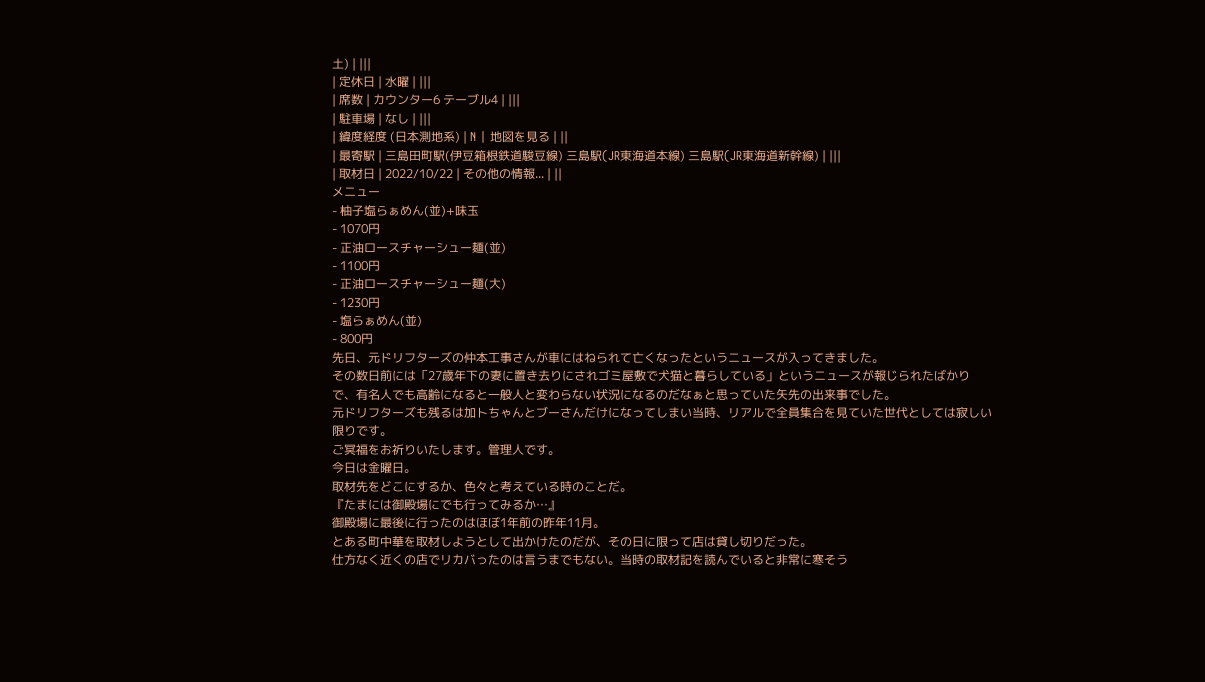土) | |||
| 定休日 | 水曜 | |||
| 席数 | カウンター6 テーブル4 | |||
| 駐車場 | なし | |||
| 緯度経度 (日本測地系) | N | 地図を見る | ||
| 最寄駅 | 三島田町駅(伊豆箱根鉄道駿豆線) 三島駅(JR東海道本線) 三島駅(JR東海道新幹線) | |||
| 取材日 | 2022/10/22 | その他の情報... | ||
メニュー
- 柚子塩らぁめん(並)+味玉
- 1070円
- 正油ロースチャーシュー麺(並)
- 1100円
- 正油ロースチャーシュー麺(大)
- 1230円
- 塩らぁめん(並)
- 800円
先日、元ドリフターズの仲本工事さんが車にはねられて亡くなったというニュースが入ってきました。
その数日前には「27歳年下の妻に置き去りにされゴミ屋敷で犬猫と暮らしている」というニュースが報じられたばかりで、有名人でも高齢になると一般人と変わらない状況になるのだなぁと思っていた矢先の出来事でした。
元ドリフターズも残るは加トちゃんとブーさんだけになってしまい当時、リアルで全員集合を見ていた世代としては寂しい限りです。
ご冥福をお祈りいたします。管理人です。
今日は金曜日。
取材先をどこにするか、色々と考えている時のことだ。
『たまには御殿場にでも行ってみるか…』
御殿場に最後に行ったのはほぼ1年前の昨年11月。
とある町中華を取材しようとして出かけたのだが、その日に限って店は貸し切りだった。
仕方なく近くの店でリカバったのは言うまでもない。当時の取材記を読んでいると非常に寒そう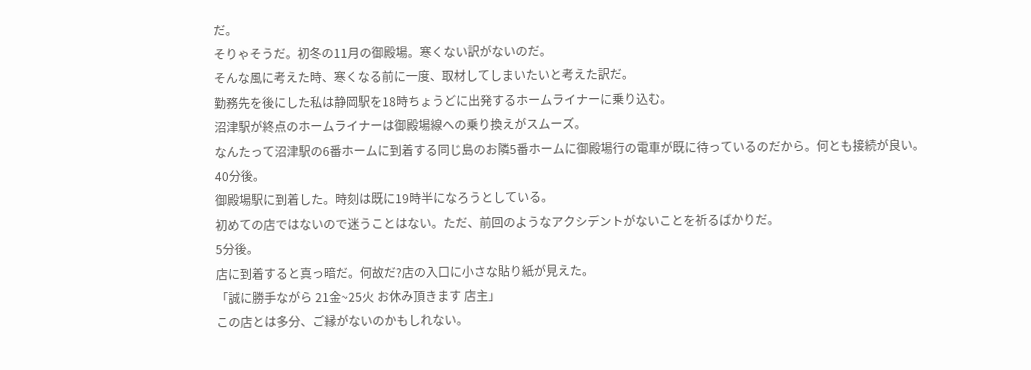だ。
そりゃそうだ。初冬の11月の御殿場。寒くない訳がないのだ。
そんな風に考えた時、寒くなる前に一度、取材してしまいたいと考えた訳だ。
勤務先を後にした私は静岡駅を18時ちょうどに出発するホームライナーに乗り込む。
沼津駅が終点のホームライナーは御殿場線への乗り換えがスムーズ。
なんたって沼津駅の6番ホームに到着する同じ島のお隣5番ホームに御殿場行の電車が既に待っているのだから。何とも接続が良い。
40分後。
御殿場駅に到着した。時刻は既に19時半になろうとしている。
初めての店ではないので迷うことはない。ただ、前回のようなアクシデントがないことを祈るばかりだ。
5分後。
店に到着すると真っ暗だ。何故だ?店の入口に小さな貼り紙が見えた。
「誠に勝手ながら 21金~25火 お休み頂きます 店主」
この店とは多分、ご縁がないのかもしれない。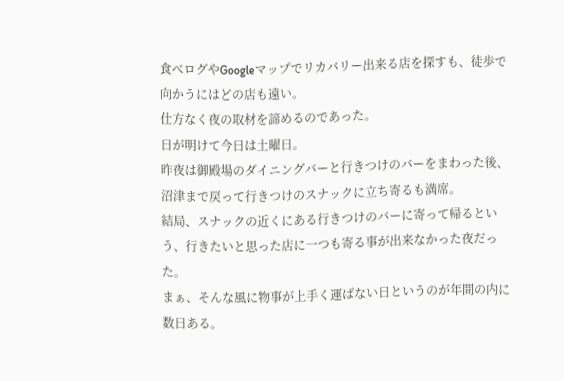食べログやGoogleマップでリカバリー出来る店を探すも、徒歩で向かうにはどの店も遠い。
仕方なく夜の取材を諦めるのであった。
日が明けて今日は土曜日。
昨夜は御殿場のダイニングバーと行きつけのバーをまわった後、沼津まで戻って行きつけのスナックに立ち寄るも満席。
結局、スナックの近くにある行きつけのバーに寄って帰るという、行きたいと思った店に一つも寄る事が出来なかった夜だった。
まぁ、そんな風に物事が上手く運ばない日というのが年間の内に数日ある。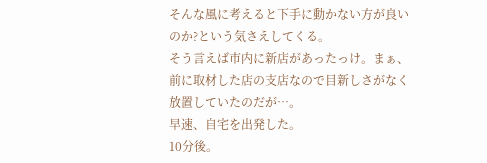そんな風に考えると下手に動かない方が良いのか?という気さえしてくる。
そう言えば市内に新店があったっけ。まぁ、前に取材した店の支店なので目新しさがなく放置していたのだが…。
早速、自宅を出発した。
10分後。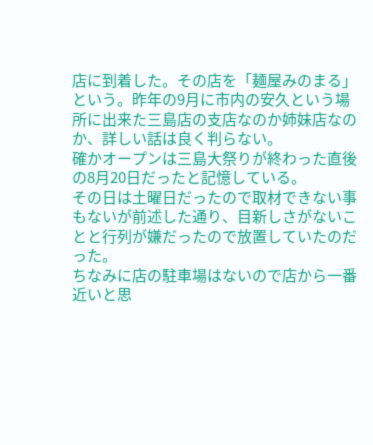店に到着した。その店を「麺屋みのまる」という。昨年の9月に市内の安久という場所に出来た三島店の支店なのか姉妹店なのか、詳しい話は良く判らない。
確かオープンは三島大祭りが終わった直後の8月20日だったと記憶している。
その日は土曜日だったので取材できない事もないが前述した通り、目新しさがないことと行列が嫌だったので放置していたのだった。
ちなみに店の駐車場はないので店から一番近いと思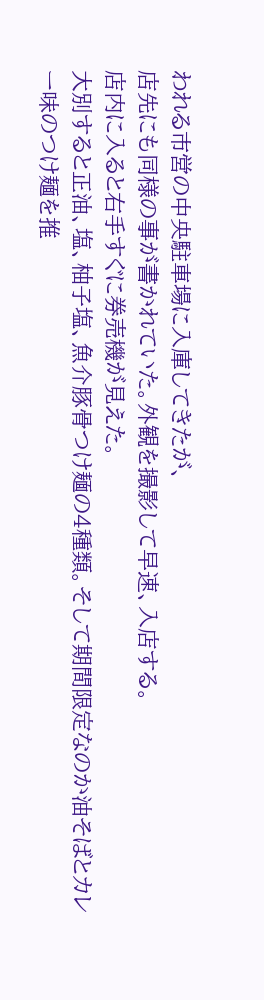われる市営の中央駐車場に入庫してきたが、
店先にも同様の事が書かれていた。外観を撮影して早速、入店する。
店内に入ると右手すぐに券売機が見えた。
大別すると正油、塩、柚子塩、魚介豚骨つけ麺の4種類。そして期間限定なのか油そばとカレー味のつけ麺を推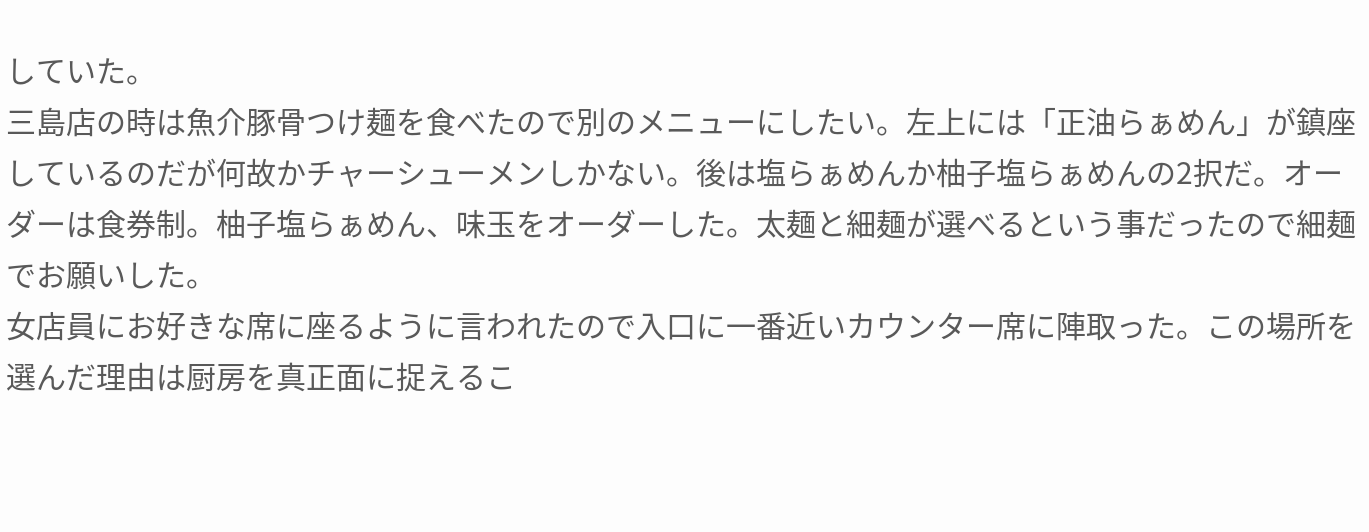していた。
三島店の時は魚介豚骨つけ麺を食べたので別のメニューにしたい。左上には「正油らぁめん」が鎮座しているのだが何故かチャーシューメンしかない。後は塩らぁめんか柚子塩らぁめんの2択だ。オーダーは食券制。柚子塩らぁめん、味玉をオーダーした。太麺と細麺が選べるという事だったので細麺でお願いした。
女店員にお好きな席に座るように言われたので入口に一番近いカウンター席に陣取った。この場所を選んだ理由は厨房を真正面に捉えるこ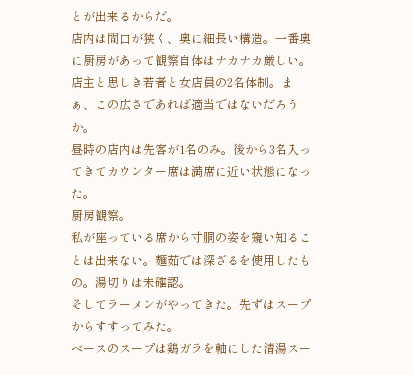とが出来るからだ。
店内は間口が狭く、奥に細長い構造。一番奥に厨房があって観察自体はナカナカ厳しい。
店主と思しき若者と女店員の2名体制。まぁ、この広さであれば適当ではないだろうか。
昼時の店内は先客が1名のみ。後から3名入ってきてカウンター席は満席に近い状態になった。
厨房観察。
私が座っている席から寸胴の姿を窺い知ることは出来ない。麺茹では深ざるを使用したもの。湯切りは未確認。
そしてラーメンがやってきた。先ずはスープからすすってみた。
ベースのスープは鶏ガラを軸にした清湯スー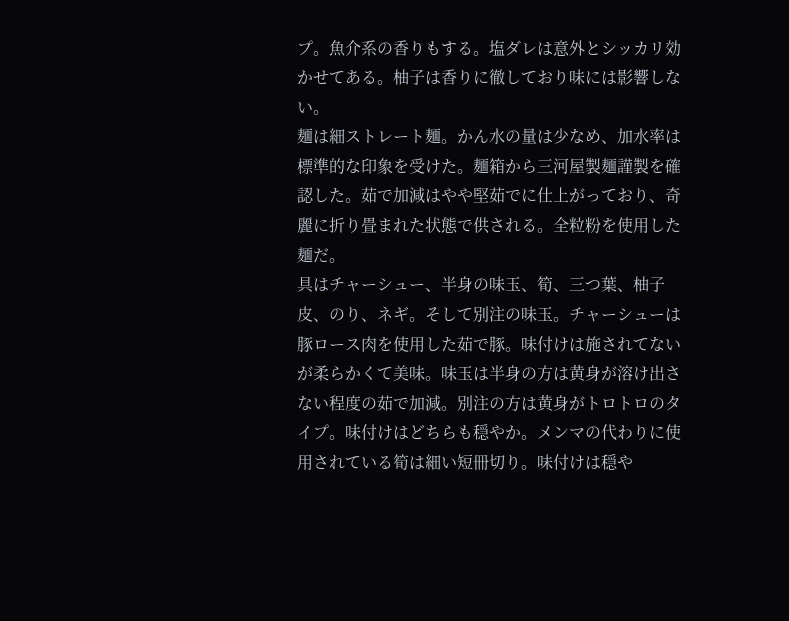プ。魚介系の香りもする。塩ダレは意外とシッカリ効かせてある。柚子は香りに徹しており味には影響しない。
麺は細ストレート麺。かん水の量は少なめ、加水率は標準的な印象を受けた。麺箱から三河屋製麺謹製を確認した。茹で加減はやや堅茹でに仕上がっており、奇麗に折り畳まれた状態で供される。全粒粉を使用した麺だ。
具はチャーシュー、半身の味玉、筍、三つ葉、柚子皮、のり、ネギ。そして別注の味玉。チャーシューは豚ロース肉を使用した茹で豚。味付けは施されてないが柔らかくて美味。味玉は半身の方は黄身が溶け出さない程度の茹で加減。別注の方は黄身がトロトロのタイプ。味付けはどちらも穏やか。メンマの代わりに使用されている筍は細い短冊切り。味付けは穏や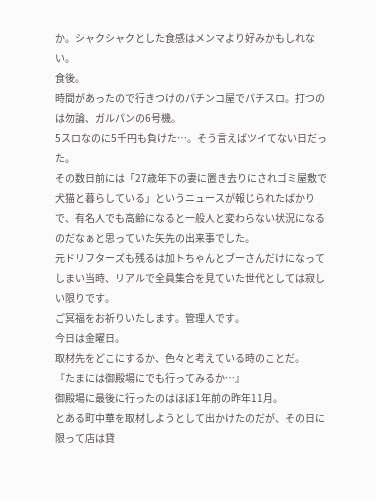か。シャクシャクとした食感はメンマより好みかもしれない。
食後。
時間があったので行きつけのパチンコ屋でパチスロ。打つのは勿論、ガルパンの6号機。
5スロなのに5千円も負けた…。そう言えばツイてない日だった。
その数日前には「27歳年下の妻に置き去りにされゴミ屋敷で犬猫と暮らしている」というニュースが報じられたばかりで、有名人でも高齢になると一般人と変わらない状況になるのだなぁと思っていた矢先の出来事でした。
元ドリフターズも残るは加トちゃんとブーさんだけになってしまい当時、リアルで全員集合を見ていた世代としては寂しい限りです。
ご冥福をお祈りいたします。管理人です。
今日は金曜日。
取材先をどこにするか、色々と考えている時のことだ。
『たまには御殿場にでも行ってみるか…』
御殿場に最後に行ったのはほぼ1年前の昨年11月。
とある町中華を取材しようとして出かけたのだが、その日に限って店は貸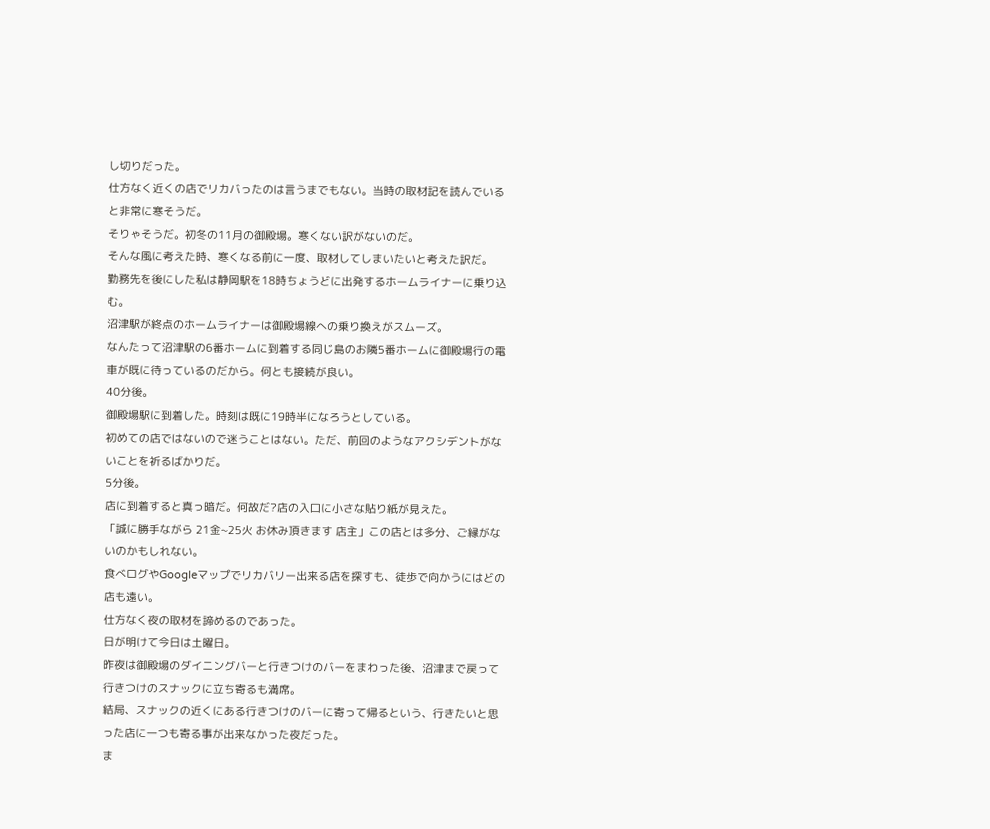し切りだった。
仕方なく近くの店でリカバったのは言うまでもない。当時の取材記を読んでいると非常に寒そうだ。
そりゃそうだ。初冬の11月の御殿場。寒くない訳がないのだ。
そんな風に考えた時、寒くなる前に一度、取材してしまいたいと考えた訳だ。
勤務先を後にした私は静岡駅を18時ちょうどに出発するホームライナーに乗り込む。
沼津駅が終点のホームライナーは御殿場線への乗り換えがスムーズ。
なんたって沼津駅の6番ホームに到着する同じ島のお隣5番ホームに御殿場行の電車が既に待っているのだから。何とも接続が良い。
40分後。
御殿場駅に到着した。時刻は既に19時半になろうとしている。
初めての店ではないので迷うことはない。ただ、前回のようなアクシデントがないことを祈るばかりだ。
5分後。
店に到着すると真っ暗だ。何故だ?店の入口に小さな貼り紙が見えた。
「誠に勝手ながら 21金~25火 お休み頂きます 店主」この店とは多分、ご縁がないのかもしれない。
食べログやGoogleマップでリカバリー出来る店を探すも、徒歩で向かうにはどの店も遠い。
仕方なく夜の取材を諦めるのであった。
日が明けて今日は土曜日。
昨夜は御殿場のダイニングバーと行きつけのバーをまわった後、沼津まで戻って行きつけのスナックに立ち寄るも満席。
結局、スナックの近くにある行きつけのバーに寄って帰るという、行きたいと思った店に一つも寄る事が出来なかった夜だった。
ま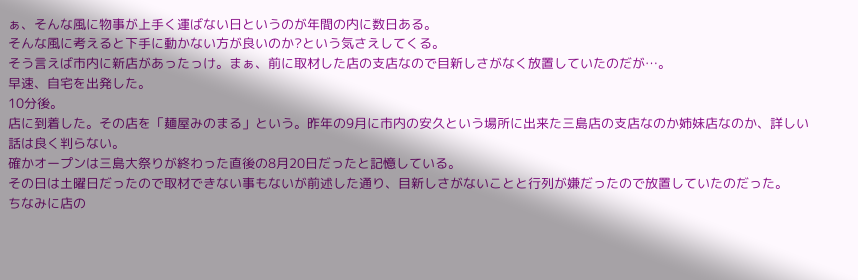ぁ、そんな風に物事が上手く運ばない日というのが年間の内に数日ある。
そんな風に考えると下手に動かない方が良いのか?という気さえしてくる。
そう言えば市内に新店があったっけ。まぁ、前に取材した店の支店なので目新しさがなく放置していたのだが…。
早速、自宅を出発した。
10分後。
店に到着した。その店を「麺屋みのまる」という。昨年の9月に市内の安久という場所に出来た三島店の支店なのか姉妹店なのか、詳しい話は良く判らない。
確かオープンは三島大祭りが終わった直後の8月20日だったと記憶している。
その日は土曜日だったので取材できない事もないが前述した通り、目新しさがないことと行列が嫌だったので放置していたのだった。
ちなみに店の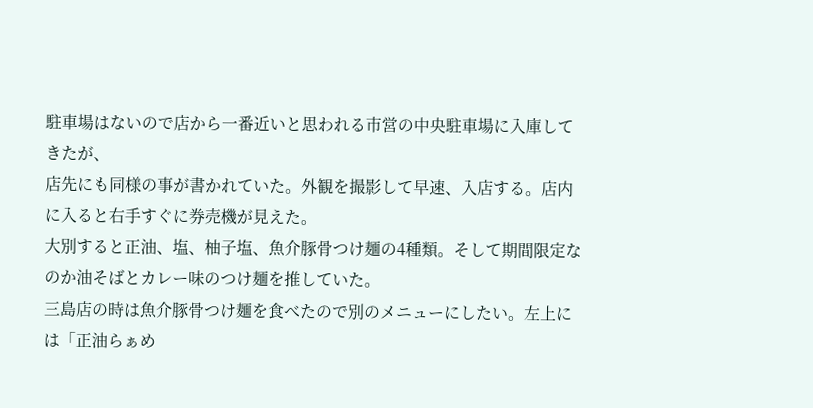駐車場はないので店から一番近いと思われる市営の中央駐車場に入庫してきたが、
店先にも同様の事が書かれていた。外観を撮影して早速、入店する。店内に入ると右手すぐに券売機が見えた。
大別すると正油、塩、柚子塩、魚介豚骨つけ麺の4種類。そして期間限定なのか油そばとカレー味のつけ麺を推していた。
三島店の時は魚介豚骨つけ麺を食べたので別のメニューにしたい。左上には「正油らぁめ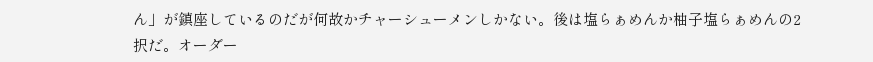ん」が鎮座しているのだが何故かチャーシューメンしかない。後は塩らぁめんか柚子塩らぁめんの2択だ。オーダー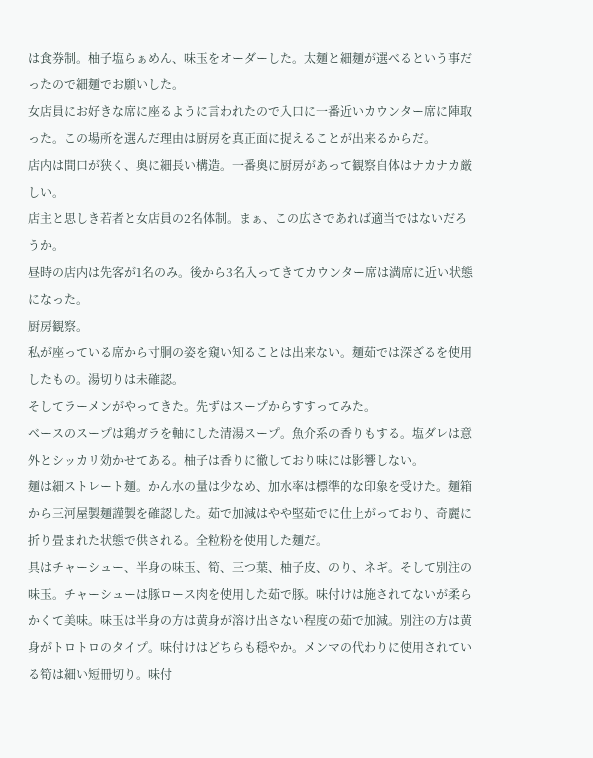は食券制。柚子塩らぁめん、味玉をオーダーした。太麺と細麺が選べるという事だったので細麺でお願いした。
女店員にお好きな席に座るように言われたので入口に一番近いカウンター席に陣取った。この場所を選んだ理由は厨房を真正面に捉えることが出来るからだ。
店内は間口が狭く、奥に細長い構造。一番奥に厨房があって観察自体はナカナカ厳しい。
店主と思しき若者と女店員の2名体制。まぁ、この広さであれば適当ではないだろうか。
昼時の店内は先客が1名のみ。後から3名入ってきてカウンター席は満席に近い状態になった。
厨房観察。
私が座っている席から寸胴の姿を窺い知ることは出来ない。麺茹では深ざるを使用したもの。湯切りは未確認。
そしてラーメンがやってきた。先ずはスープからすすってみた。
ベースのスープは鶏ガラを軸にした清湯スープ。魚介系の香りもする。塩ダレは意外とシッカリ効かせてある。柚子は香りに徹しており味には影響しない。
麺は細ストレート麺。かん水の量は少なめ、加水率は標準的な印象を受けた。麺箱から三河屋製麺謹製を確認した。茹で加減はやや堅茹でに仕上がっており、奇麗に折り畳まれた状態で供される。全粒粉を使用した麺だ。
具はチャーシュー、半身の味玉、筍、三つ葉、柚子皮、のり、ネギ。そして別注の味玉。チャーシューは豚ロース肉を使用した茹で豚。味付けは施されてないが柔らかくて美味。味玉は半身の方は黄身が溶け出さない程度の茹で加減。別注の方は黄身がトロトロのタイプ。味付けはどちらも穏やか。メンマの代わりに使用されている筍は細い短冊切り。味付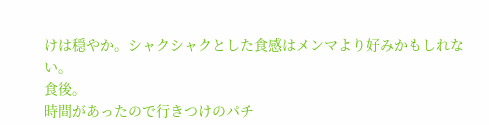けは穏やか。シャクシャクとした食感はメンマより好みかもしれない。
食後。
時間があったので行きつけのパチ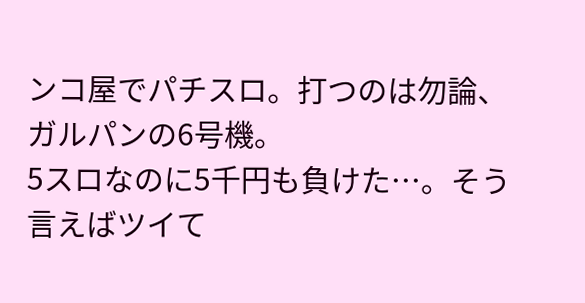ンコ屋でパチスロ。打つのは勿論、ガルパンの6号機。
5スロなのに5千円も負けた…。そう言えばツイて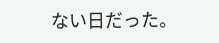ない日だった。